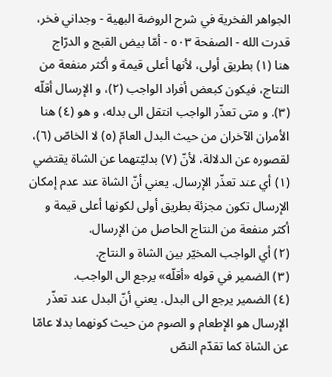الجواهر الفخرية في شرح الروضة البهية - وجداني فخر، قدرت الله - الصفحة ٥٠٣ - أمّا بيض القبج و الدرّاج
هنا (١) بطريق أولى، لأنها أعلى قيمة و أكثر منفعة من النتاج، فيكون كبعض أفراد الواجب (٢)، و الإرسال أقلّه (٣). و متى تعذّر الواجب انتقل الى بدله، و هو (٤) هنا الأمران الآخران من حيث البدل العامّ (٥) لا الخاصّ (٦)، لقصوره عن الدلالة، لأنّ (٧) بدليّتهما عن الشاة يقتضي
(١) أي عند تعذّر الإرسال. يعني أنّ الشاة عند عدم إمكان الإرسال تكون مجزئة بطريق أولى لكونها أعلى قيمة و أكثر منفعة من النتاج الحاصل من الإرسال.
(٢) أي الواجب المخيّر بين الشاة و النتاج.
(٣) الضمير في قوله «أقلّه» يرجع الى الواجب.
(٤) الضمير يرجع الى البدل. يعني أنّ البدل عند تعذّر الإرسال هو الإطعام و الصوم من حيث كونهما بدلا عامّا عن الشاة كما تقدّم النصّ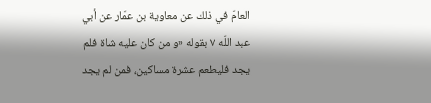العامّ في ذلك عن معاوية بن عمّار عن أبي عبد اللّه ٧ بقوله «و من كان عليه شاة فلم يجد فليطعم عشرة مساكين، فمن لم يجد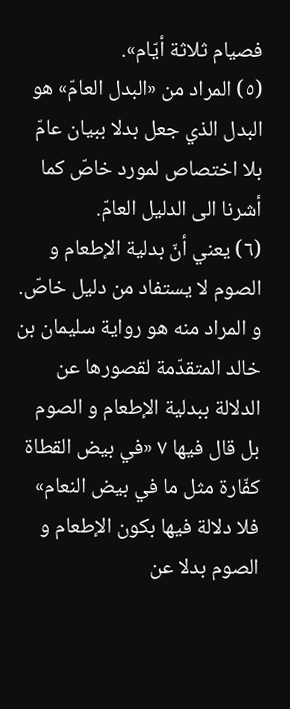فصيام ثلاثة أيّام».
(٥) المراد من «البدل العامّ» هو البدل الذي جعل بدلا ببيان عامّ بلا اختصاص لمورد خاصّ كما أشرنا الى الدليل العامّ.
(٦) يعني أنّ بدلية الإطعام و الصوم لا يستفاد من دليل خاصّ. و المراد منه هو رواية سليمان بن خالد المتقدّمة لقصورها عن الدلالة ببدلية الإطعام و الصوم بل قال فيها ٧ «في بيض القطاة كفّارة مثل ما في بيض النعام» فلا دلالة فيها بكون الإطعام و الصوم بدلا عن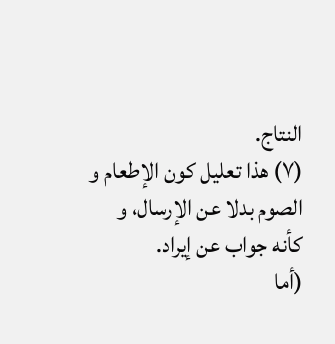النتاج.
(٧) هذا تعليل كون الإطعام و الصوم بدلا عن الإرسال، و كأنه جواب عن إيراد.
(أما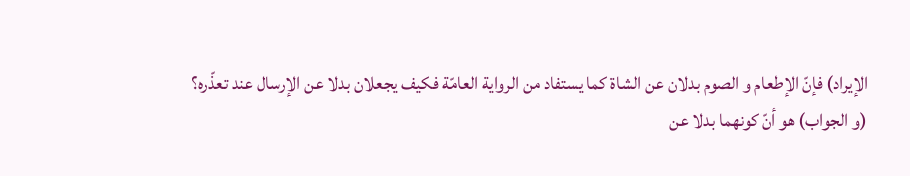الإيراد) فإنّ الإطعام و الصوم بدلان عن الشاة كما يستفاد من الرواية العامّة فكيف يجعلان بدلا عن الإرسال عند تعذّره؟
(و الجواب) هو أنّ كونهما بدلا عن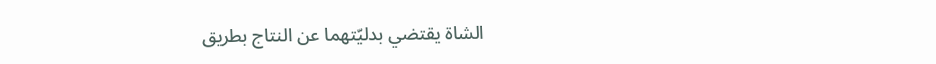الشاة يقتضي بدليّتهما عن النتاج بطريق